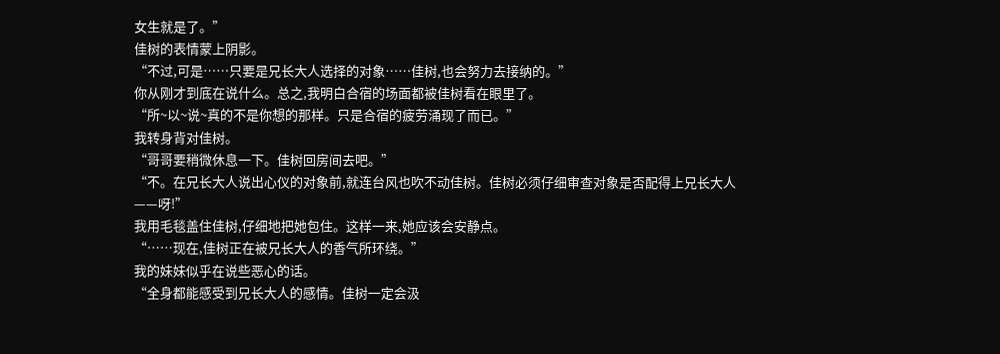女生就是了。”
佳树的表情蒙上阴影。
“不过,可是……只要是兄长大人选择的对象……佳树,也会努力去接纳的。”
你从刚才到底在说什么。总之,我明白合宿的场面都被佳树看在眼里了。
“所~以~说~真的不是你想的那样。只是合宿的疲劳涌现了而已。”
我转身背对佳树。
“哥哥要稍微休息一下。佳树回房间去吧。”
“不。在兄长大人说出心仪的对象前,就连台风也吹不动佳树。佳树必须仔细审查对象是否配得上兄长大人——呀!”
我用毛毯盖住佳树,仔细地把她包住。这样一来,她应该会安静点。
“……现在,佳树正在被兄长大人的香气所环绕。”
我的妹妹似乎在说些恶心的话。
“全身都能感受到兄长大人的感情。佳树一定会汲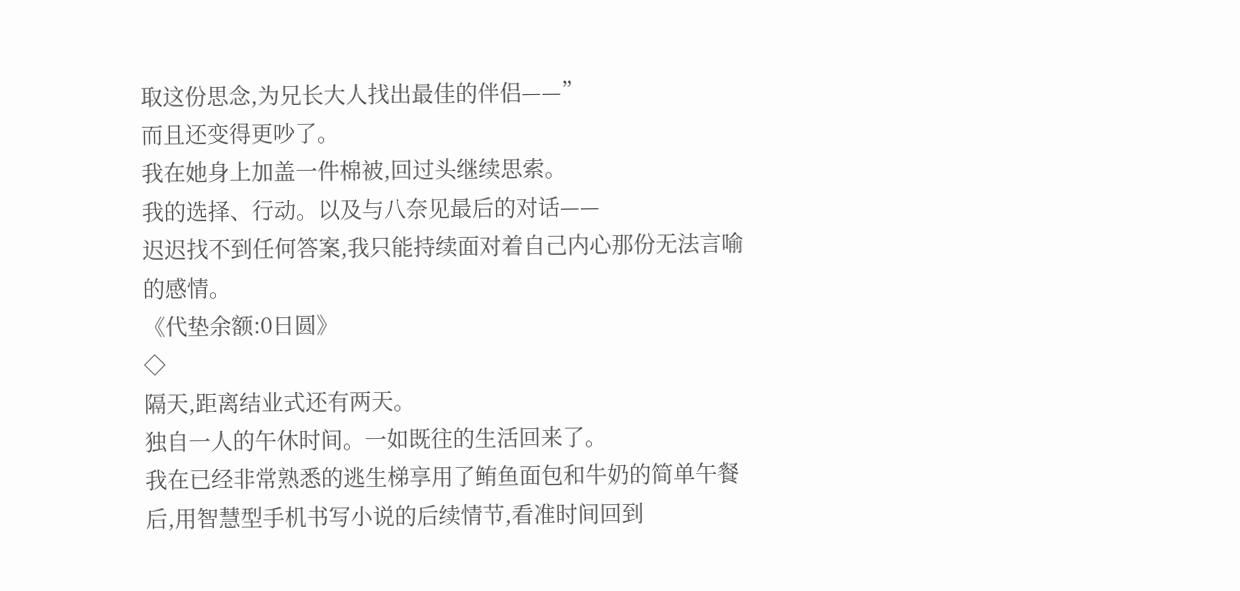取这份思念,为兄长大人找出最佳的伴侣——”
而且还变得更吵了。
我在她身上加盖一件棉被,回过头继续思索。
我的选择、行动。以及与八奈见最后的对话——
迟迟找不到任何答案,我只能持续面对着自己内心那份无法言喻的感情。
《代垫余额:0日圆》
◇
隔天,距离结业式还有两天。
独自一人的午休时间。一如既往的生活回来了。
我在已经非常熟悉的逃生梯享用了鲔鱼面包和牛奶的简单午餐后,用智慧型手机书写小说的后续情节,看准时间回到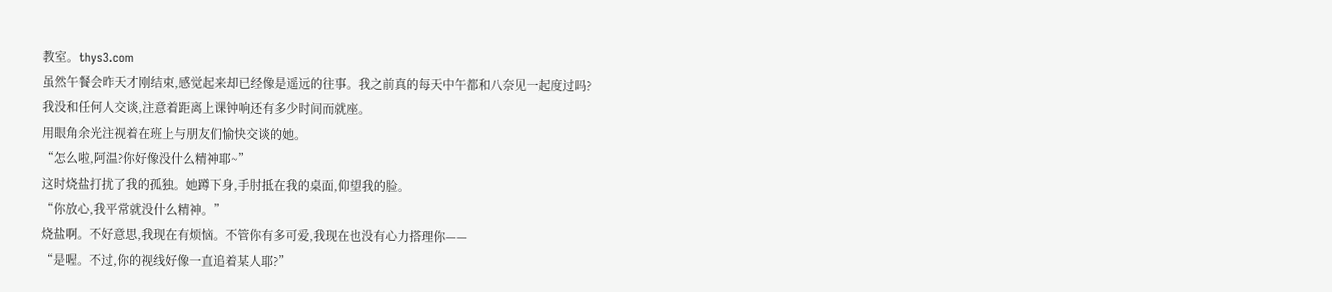教室。thys3.com
虽然午餐会昨天才刚结束,感觉起来却已经像是遥远的往事。我之前真的每天中午都和八奈见一起度过吗?
我没和任何人交谈,注意着距离上课钟响还有多少时间而就座。
用眼角余光注视着在班上与朋友们愉快交谈的她。
“怎么啦,阿温?你好像没什么精神耶~”
这时烧盐打扰了我的孤独。她蹲下身,手肘抵在我的桌面,仰望我的脸。
“你放心,我平常就没什么精神。”
烧盐啊。不好意思,我现在有烦恼。不管你有多可爱,我现在也没有心力搭理你——
“是喔。不过,你的视线好像一直追着某人耶?”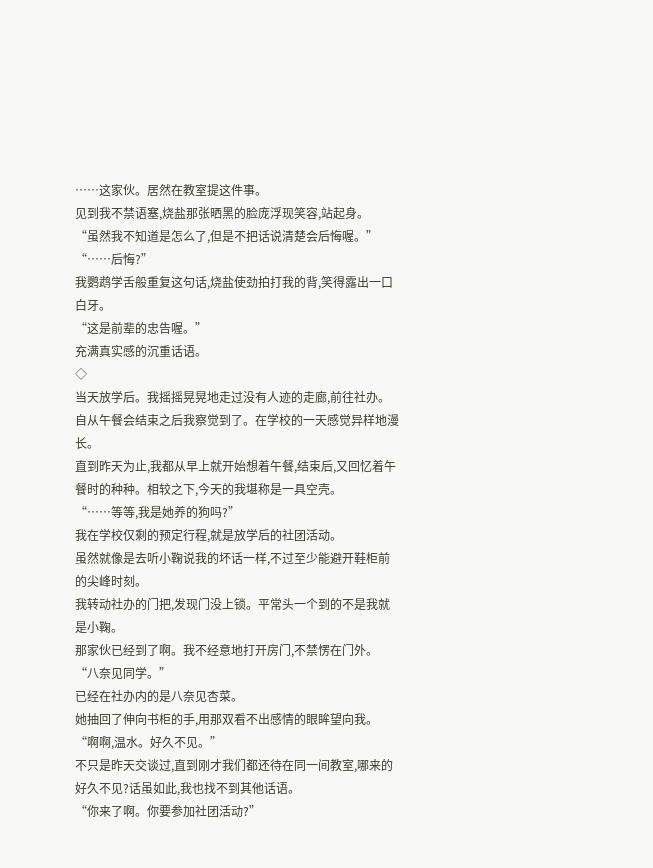……这家伙。居然在教室提这件事。
见到我不禁语塞,烧盐那张晒黑的脸庞浮现笑容,站起身。
“虽然我不知道是怎么了,但是不把话说清楚会后悔喔。”
“……后悔?”
我鹦鹉学舌般重复这句话,烧盐使劲拍打我的背,笑得露出一口白牙。
“这是前辈的忠告喔。”
充满真实感的沉重话语。
◇
当天放学后。我摇摇晃晃地走过没有人迹的走廊,前往社办。
自从午餐会结束之后我察觉到了。在学校的一天感觉异样地漫长。
直到昨天为止,我都从早上就开始想着午餐,结束后,又回忆着午餐时的种种。相较之下,今天的我堪称是一具空壳。
“……等等,我是她养的狗吗?”
我在学校仅剩的预定行程,就是放学后的社团活动。
虽然就像是去听小鞠说我的坏话一样,不过至少能避开鞋柜前的尖峰时刻。
我转动社办的门把,发现门没上锁。平常头一个到的不是我就是小鞠。
那家伙已经到了啊。我不经意地打开房门,不禁愣在门外。
“八奈见同学。”
已经在社办内的是八奈见杏菜。
她抽回了伸向书柜的手,用那双看不出感情的眼眸望向我。
“啊啊,温水。好久不见。”
不只是昨天交谈过,直到刚才我们都还待在同一间教室,哪来的好久不见?话虽如此,我也找不到其他话语。
“你来了啊。你要参加社团活动?”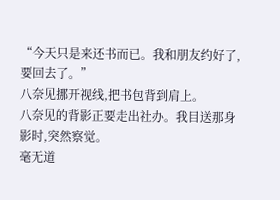“今天只是来还书而已。我和朋友约好了,要回去了。”
八奈见挪开视线,把书包背到肩上。
八奈见的背影正要走出社办。我目送那身影时,突然察觉。
毫无道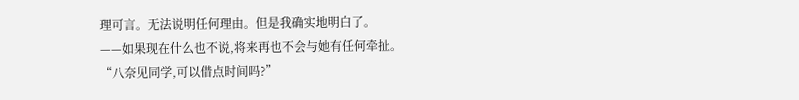理可言。无法说明任何理由。但是我确实地明白了。
——如果现在什么也不说,将来再也不会与她有任何牵扯。
“八奈见同学,可以借点时间吗?”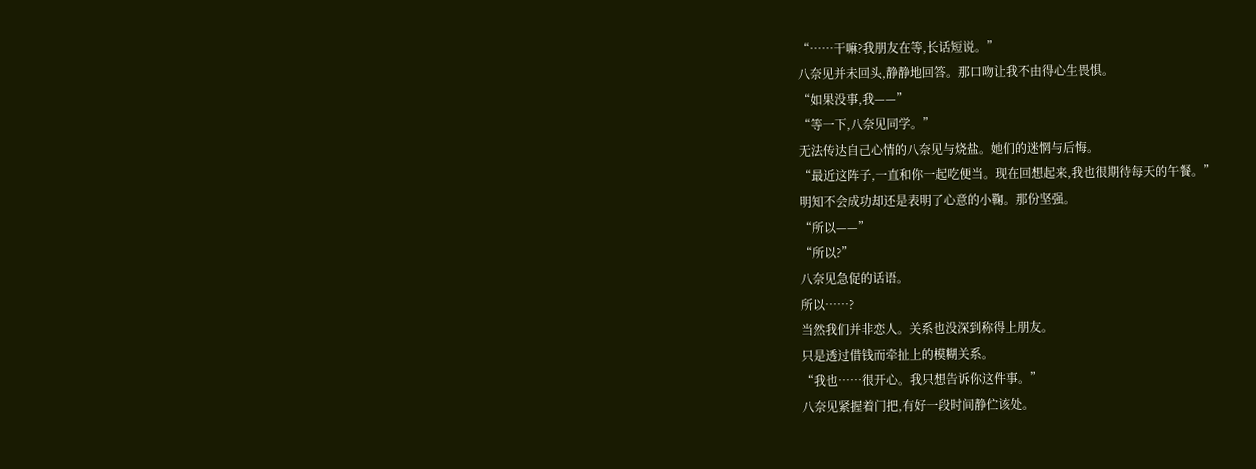“……干嘛?我朋友在等,长话短说。”
八奈见并未回头,静静地回答。那口吻让我不由得心生畏惧。
“如果没事,我——”
“等一下,八奈见同学。”
无法传达自己心情的八奈见与烧盐。她们的迷惘与后悔。
“最近这阵子,一直和你一起吃便当。现在回想起来,我也很期待每天的午餐。”
明知不会成功却还是表明了心意的小鞠。那份坚强。
“所以——”
“所以?”
八奈见急促的话语。
所以……?
当然我们并非恋人。关系也没深到称得上朋友。
只是透过借钱而牵扯上的模糊关系。
“我也……很开心。我只想告诉你这件事。”
八奈见紧握着门把,有好一段时间静伫该处。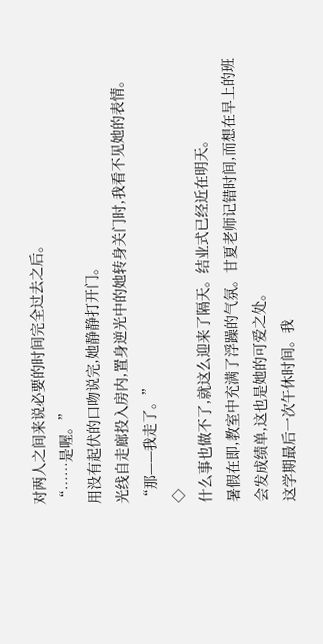对两人之间来说必要的时间完全过去之后。
“……是喔。”
用没有起伏的口吻说完,她静静打开门。
光线自走廊投入房内,置身逆光中的她转身关门时,我看不见她的表情。
“那——我走了。”
◇
什么事也做不了,就这么迎来了隔天。结业式已经近在明天。
暑假在即,教室中充满了浮躁的气氛。甘夏老师记错时间,而想在早上的班会发成绩单,这也是她的可爱之处。
这学期最后一次午休时间。我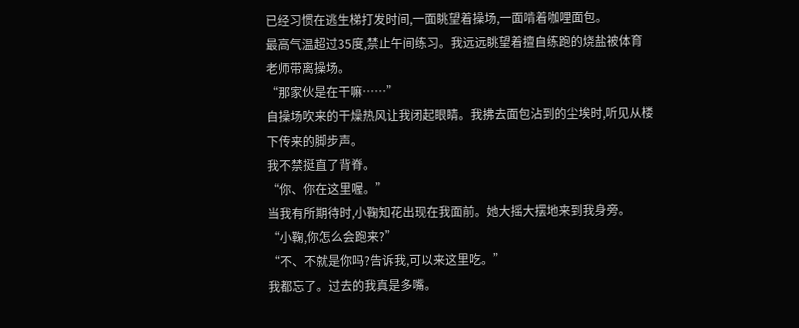已经习惯在逃生梯打发时间,一面眺望着操场,一面啃着咖哩面包。
最高气温超过35度,禁止午间练习。我远远眺望着擅自练跑的烧盐被体育老师带离操场。
“那家伙是在干嘛……”
自操场吹来的干燥热风让我闭起眼睛。我拂去面包沾到的尘埃时,听见从楼下传来的脚步声。
我不禁挺直了背脊。
“你、你在这里喔。”
当我有所期待时,小鞠知花出现在我面前。她大摇大摆地来到我身旁。
“小鞠,你怎么会跑来?”
“不、不就是你吗?告诉我,可以来这里吃。”
我都忘了。过去的我真是多嘴。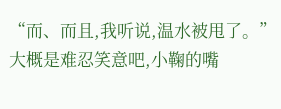“而、而且,我听说,温水被甩了。”
大概是难忍笑意吧,小鞠的嘴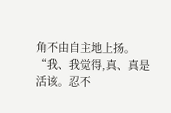角不由自主地上扬。
“我、我觉得,真、真是活该。忍不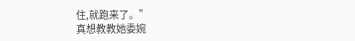住,就跑来了。”
真想教教她委婉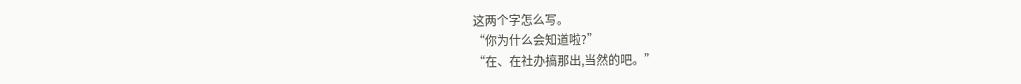这两个字怎么写。
“你为什么会知道啦?”
“在、在社办搞那出,当然的吧。”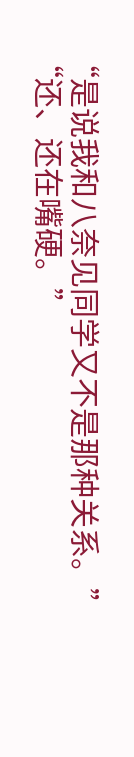“是说我和八奈见同学又不是那种关系。”
“还、还在嘴硬。”